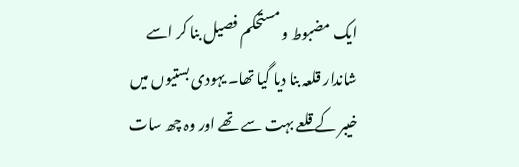ایک مضبوط و مستحکم فصیل بنا کر اسے شاندار قلعہ بنا دیا گیا تھا۔ یہودی بستیوں میں خیبر کے قلعے بہت سے تھے اور وہ چھ سات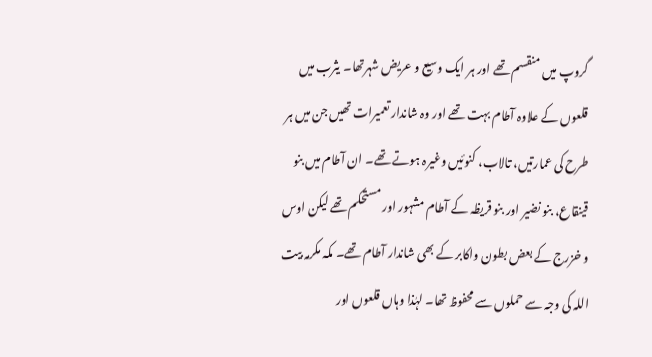گروپ میں منقسم تھے اور ہر ایک وسیع و عریض شہرتھا۔ یثرب میں قلعوں کے علاوہ آطام بہت تھے اور وہ شاندار تعمیرات تھیں جن میں ہر طرح کی عمارتیں، تالاب، کنوئیں وغیرہ ہوتے تھے۔ ان آطام میں بنو قینقاع، بنو نضیر اور بنو قریظہ کے آطام مشہور اور مستحکم تھے لیکن اوس و خزرج کے بعض بطون واکابر کے بھی شاندار آطام تھے۔ مکہ مکرمہ بیت اللہ کی وجہ سے حملوں سے محفوظ تھا۔ لہٰذا وہاں قلعوں اور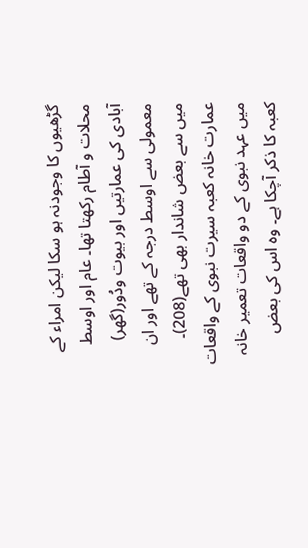گڑھیوں کا وجودنہ ہو سکا لیکن امراء کے محلات و آطام رکھتا تھا۔ عام اور اوسط آبادی کی عمارتیں اور بیوت ودُور(گھر) معمولی سے اوسط درجہ کے تھے اور ان میں سے بعض شاندار بھی تھے(208)۔ عمارت خانہ کعبہ سیرت نبوی کے واقعات میں عہد نبوی کے دو واقعات تعمیر خانہ کعبہ کا ذکر آچکا ہے۔ وہ اس کی بعض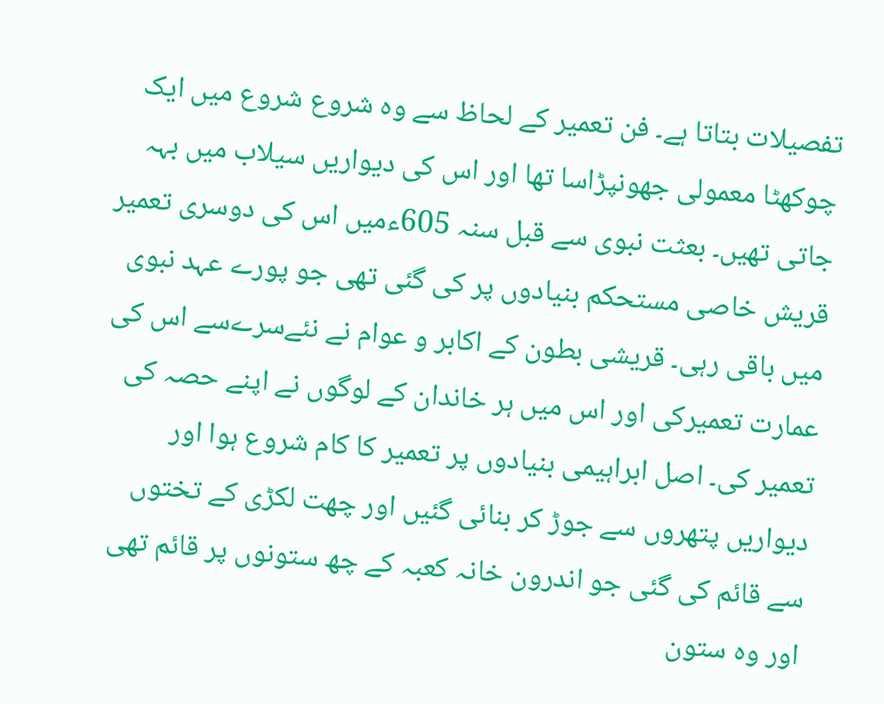تفصیلات بتاتا ہے۔ فن تعمیر کے لحاظ سے وہ شروع شروع میں ایک چوکھٹا معمولی جھونپڑاسا تھا اور اس کی دیواریں سیلاب میں بہہ جاتی تھیں۔ بعثت نبوی سے قبل سنہ 605ءمیں اس کی دوسری تعمیر قریش خاصی مستحکم بنیادوں پر کی گئی تھی جو پورے عہد نبوی میں باقی رہی۔ قریشی بطون کے اکابر و عوام نے نئےسرےسے اس کی عمارت تعمیرکی اور اس میں ہر خاندان کے لوگوں نے اپنے حصہ کی تعمیر کی۔ اصل ابراہیمی بنیادوں پر تعمیر کا کام شروع ہوا اور دیواریں پتھروں سے جوڑ کر بنائی گئیں اور چھت لکڑی کے تختوں سے قائم کی گئی جو اندرون خانہ کعبہ کے چھ ستونوں پر قائم تھی اور وہ ستون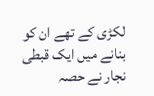لکڑی کے تھے ان کو بنانے میں ایک قبطی نجار نے حصہ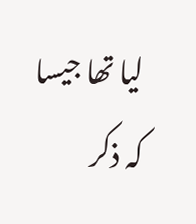لیا تھا جیسا کہ ذکر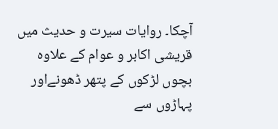آچکا۔ روایات سیرت و حدیث میں قریشی اکابر و عوام کے علاوہ بچوں لڑکوں کے پتھر ڈھونےاور پہاڑوں سے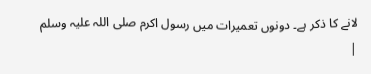لانے کا ذکر ہے۔ دونوں تعمیرات میں رسول اکرم صلی اللہ علیہ وسلم |